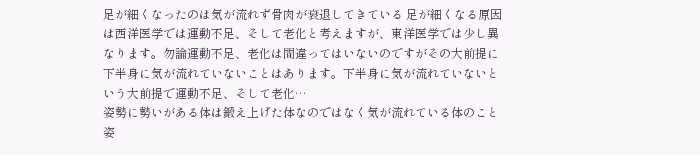足が細くなったのは気が流れず骨肉が衰退してきている 足が細くなる原因は西洋医学では運動不足、そして老化と考えますが、東洋医学では少し異なります。勿論運動不足、老化は間違ってはいないのですがその大前提に下半身に気が流れていないことはあります。下半身に気が流れていないという大前提で運動不足、そして老化…
姿勢に勢いがある体は鍛え上げた体なのではなく気が流れている体のこと 姿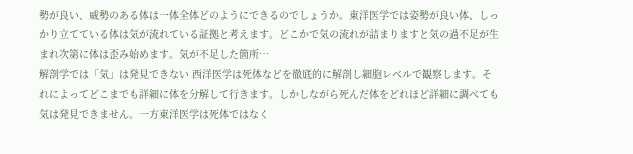勢が良い、威勢のある体は一体全体どのようにできるのでしょうか。東洋医学では姿勢が良い体、しっかり立てている体は気が流れている証拠と考えます。どこかで気の流れが詰まりますと気の過不足が生まれ次第に体は歪み始めます。気が不足した箇所…
解剖学では「気」は発見できない 西洋医学は死体などを徹底的に解剖し細胞レベルで観察します。それによってどこまでも詳細に体を分解して行きます。しかしながら死んだ体をどれほど詳細に調べても気は発見できません。一方東洋医学は死体ではなく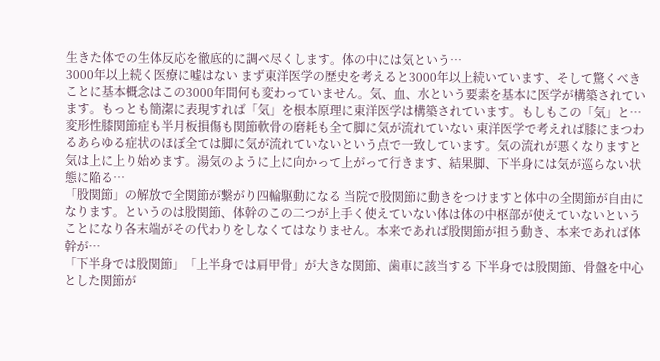生きた体での生体反応を徹底的に調べ尽くします。体の中には気という…
3000年以上続く医療に嘘はない まず東洋医学の歴史を考えると3000年以上続いています、そして驚くべきことに基本概念はこの3000年間何も変わっていません。気、血、水という要素を基本に医学が構築されています。もっとも簡潔に表現すれば「気」を根本原理に東洋医学は構築されています。もしもこの「気」と…
変形性膝関節症も半月板損傷も関節軟骨の磨耗も全て脚に気が流れていない 東洋医学で考えれば膝にまつわるあらゆる症状のほぼ全ては脚に気が流れていないという点で一致しています。気の流れが悪くなりますと気は上に上り始めます。湯気のように上に向かって上がって行きます、結果脚、下半身には気が巡らない状態に陥る…
「股関節」の解放で全関節が繋がり四輪駆動になる 当院で股関節に動きをつけますと体中の全関節が自由になります。というのは股関節、体幹のこの二つが上手く使えていない体は体の中枢部が使えていないということになり各末端がその代わりをしなくてはなりません。本来であれば股関節が担う動き、本来であれば体幹が…
「下半身では股関節」「上半身では肩甲骨」が大きな関節、歯車に該当する 下半身では股関節、骨盤を中心とした関節が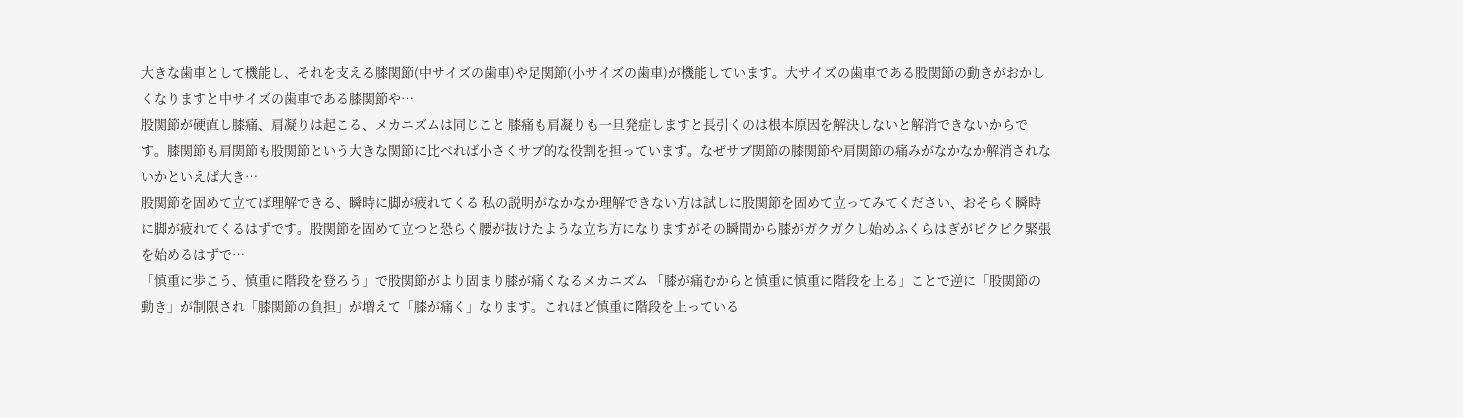大きな歯車として機能し、それを支える膝関節(中サイズの歯車)や足関節(小サイズの歯車)が機能しています。大サイズの歯車である股関節の動きがおかしくなりますと中サイズの歯車である膝関節や…
股関節が硬直し膝痛、肩凝りは起こる、メカニズムは同じこと 膝痛も肩凝りも一旦発症しますと長引くのは根本原因を解決しないと解消できないからです。膝関節も肩関節も股関節という大きな関節に比べれば小さくサブ的な役割を担っています。なぜサブ関節の膝関節や肩関節の痛みがなかなか解消されないかといえば大き…
股関節を固めて立てば理解できる、瞬時に脚が疲れてくる 私の説明がなかなか理解できない方は試しに股関節を固めて立ってみてください、おそらく瞬時に脚が疲れてくるはずです。股関節を固めて立つと恐らく腰が抜けたような立ち方になりますがその瞬間から膝がガクガクし始めふくらはぎがピクピク緊張を始めるはずで…
「慎重に歩こう、慎重に階段を登ろう」で股関節がより固まり膝が痛くなるメカニズム 「膝が痛むからと慎重に慎重に階段を上る」ことで逆に「股関節の動き」が制限され「膝関節の負担」が増えて「膝が痛く」なります。これほど慎重に階段を上っている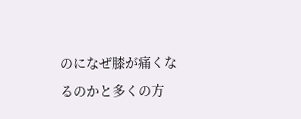のになぜ膝が痛くなるのかと多くの方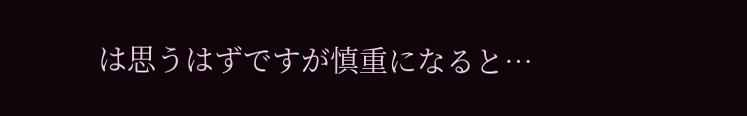は思うはずですが慎重になると…